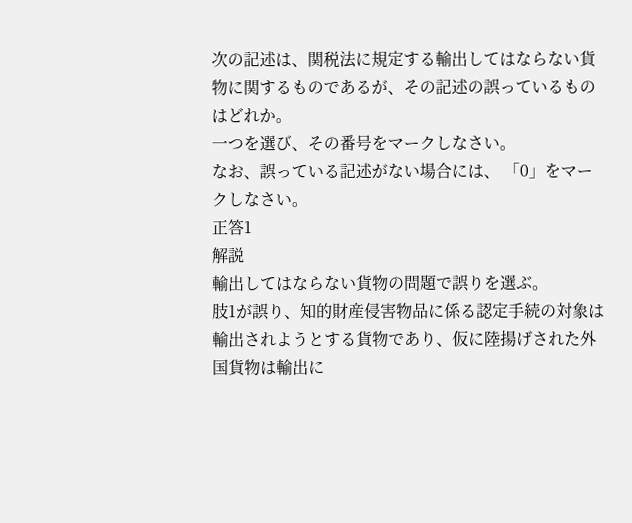次の記述は、関税法に規定する輸出してはならない貨物に関するものであるが、その記述の誤っているものはどれか。
一つを選び、その番号をマークしなさい。
なお、誤っている記述がない場合には、 「0」をマークしなさい。
正答1
解説
輸出してはならない貨物の問題で誤りを選ぶ。
肢1が誤り、知的財産侵害物品に係る認定手続の対象は輸出されようとする貨物であり、仮に陸揚げされた外国貨物は輸出に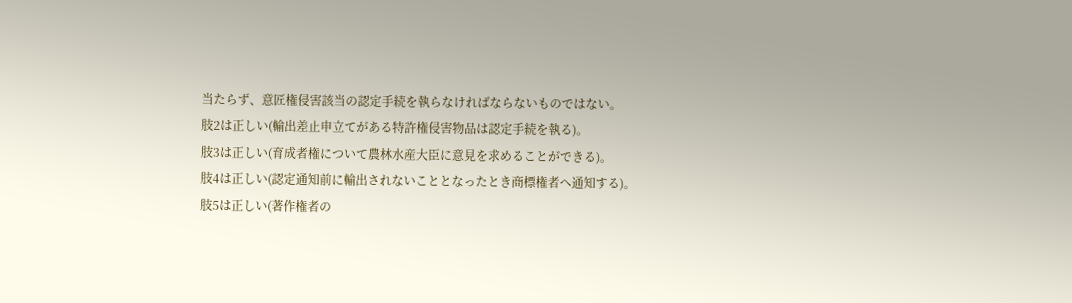当たらず、意匠権侵害該当の認定手続を執らなければならないものではない。
肢2は正しい(輸出差止申立てがある特許権侵害物品は認定手続を執る)。
肢3は正しい(育成者権について農林水産大臣に意見を求めることができる)。
肢4は正しい(認定通知前に輸出されないこととなったとき商標権者へ通知する)。
肢5は正しい(著作権者の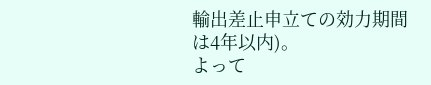輸出差止申立ての効力期間は4年以内)。
よって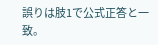誤りは肢1で公式正答と一致。